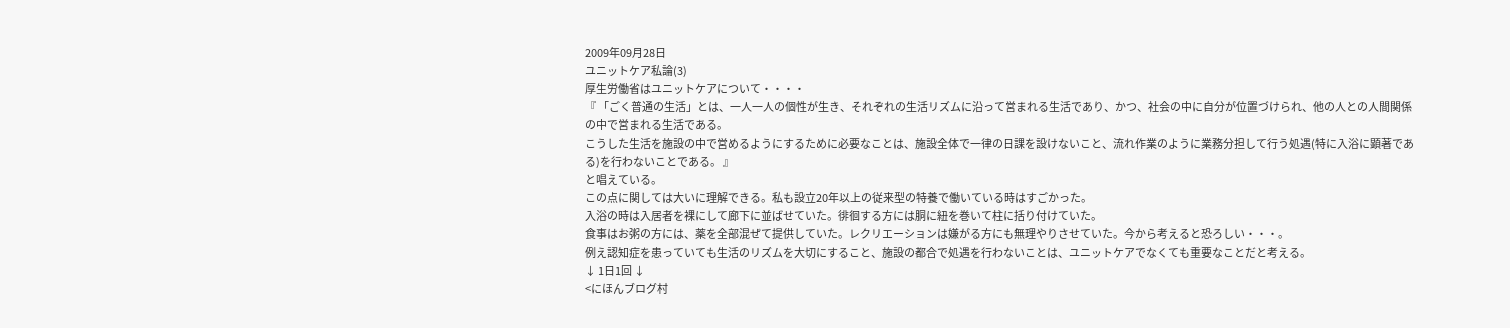2009年09月28日
ユニットケア私論(3)
厚生労働省はユニットケアについて・・・・
『 「ごく普通の生活」とは、一人一人の個性が生き、それぞれの生活リズムに沿って営まれる生活であり、かつ、社会の中に自分が位置づけられ、他の人との人間関係の中で営まれる生活である。
こうした生活を施設の中で営めるようにするために必要なことは、施設全体で一律の日課を設けないこと、流れ作業のように業務分担して行う処遇(特に入浴に顕著である)を行わないことである。 』
と唱えている。
この点に関しては大いに理解できる。私も設立20年以上の従来型の特養で働いている時はすごかった。
入浴の時は入居者を裸にして廊下に並ばせていた。徘徊する方には胴に紐を巻いて柱に括り付けていた。
食事はお粥の方には、薬を全部混ぜて提供していた。レクリエーションは嫌がる方にも無理やりさせていた。今から考えると恐ろしい・・・。
例え認知症を患っていても生活のリズムを大切にすること、施設の都合で処遇を行わないことは、ユニットケアでなくても重要なことだと考える。
↓ 1日1回 ↓
<にほんブログ村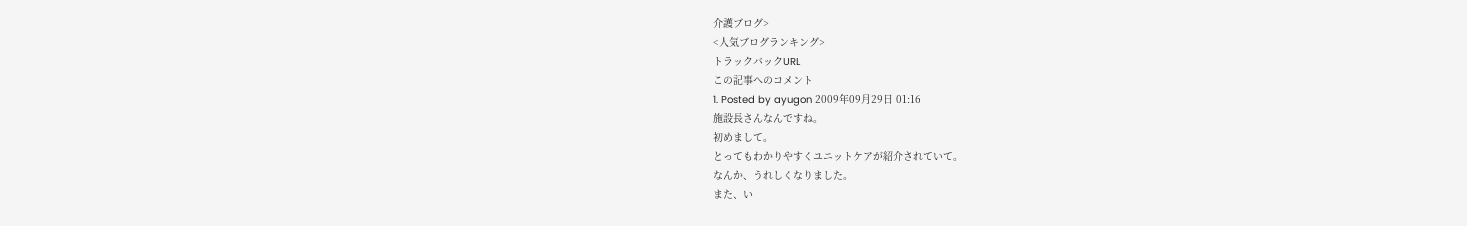介護ブログ>
<人気ブログランキング>
トラックバックURL
この記事へのコメント
1. Posted by ayugon 2009年09月29日 01:16
施設長さんなんですね。
初めまして。
とってもわかりやすくユニットケアが紹介されていて。
なんか、うれしくなりました。
また、い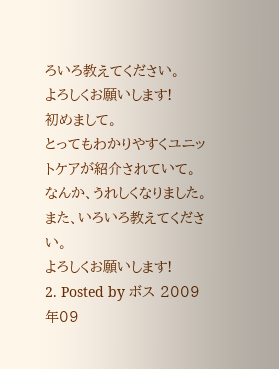ろいろ教えてください。
よろしくお願いします!
初めまして。
とってもわかりやすくユニットケアが紹介されていて。
なんか、うれしくなりました。
また、いろいろ教えてください。
よろしくお願いします!
2. Posted by ボス 2009年09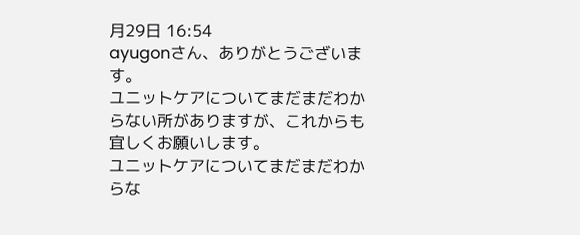月29日 16:54
ayugonさん、ありがとうございます。
ユニットケアについてまだまだわからない所がありますが、これからも宜しくお願いします。
ユニットケアについてまだまだわからな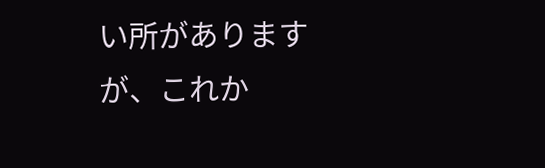い所がありますが、これか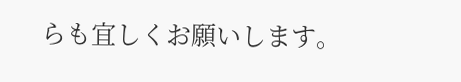らも宜しくお願いします。